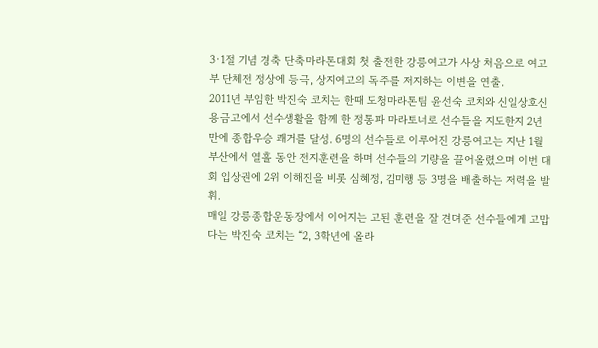3·1절 기념 경축 단축마라톤대회 첫 출전한 강릉여고가 사상 처음으로 여고부 단체전 정상에 등극, 상지여고의 독주를 저지하는 이변을 연출.
2011년 부임한 박진숙 코치는 한때 도청마라톤팀 윤선숙 코치와 신일상호신용금고에서 선수생활을 함께 한 정통파 마라토너로 선수들을 지도한지 2년 만에 종합우승 쾌거를 달성. 6명의 선수들로 이루어진 강릉여고는 지난 1월 부산에서 열흘 동안 전지훈련을 하며 선수들의 기량을 끌어올렸으며 이번 대회 입상권에 2위 이해진을 비롯 심혜정, 김미행 등 3명을 배출하는 저력을 발휘.
매일 강릉종합운동장에서 이어지는 고된 훈련을 잘 견뎌준 선수들에게 고맙다는 박진숙 코치는 “2, 3학년에 올라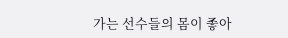가는 선수들의 몸이 좋아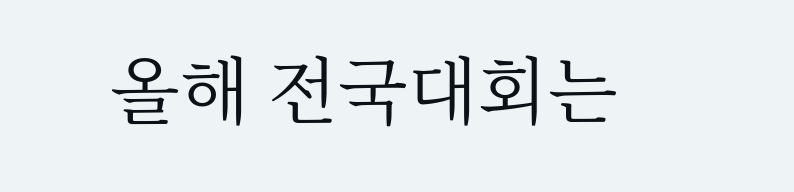올해 전국대회는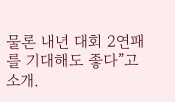물론 내년 대회 2연패를 기대해도 좋다”고 소개.